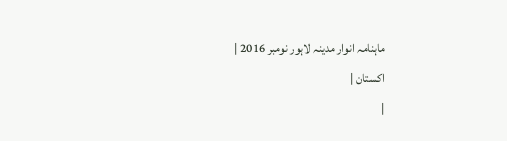ماہنامہ انوار مدینہ لاہور نومبر 2016 |
اكستان |
|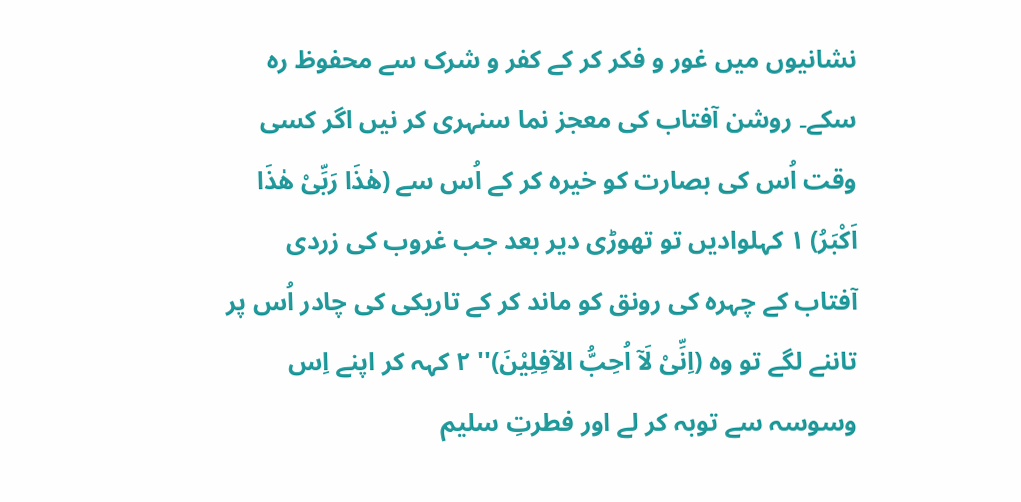نشانیوں میں غور و فکر کر کے کفر و شرک سے محفوظ رہ سکے۔ روشن آفتاب کی معجز نما سنہری کر نیں اگر کسی وقت اُس کی بصارت کو خیرہ کر کے اُس سے (ھٰذَا رَبِّیْ ھٰذَا اَکْبَرُ) ١ کہلوادیں تو تھوڑی دیر بعد جب غروب کی زردی آفتاب کے چہرہ کی رونق کو ماند کر کے تاریکی کی چادر اُس پر تاننے لگے تو وہ (اِنِّیْ لَآ اُحِبُّ الآفِلِیْنَ)'' ٢ کہہ کر اپنے اِس وسوسہ سے توبہ کر لے اور فطرتِ سلیم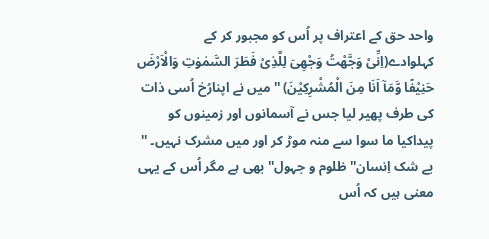واحد حق کے اعتراف پر اُس کو مجبور کر کے کہلوادے(اِنِّیْ وَجَّھْتُ وَجْھِیَ لِلَّذِیْ فَطَرَ السَّمٰوٰتِ وَالْاَرْضَ حَنِیْفًا وَّمَآ اَنَا مِنَ الْمُشْرِکِیْنَ) ''میں نے اپنارُخ اُسی ذات کی طرف پھیر لیا جس نے آسمانوں اور زمینوں کو پیداکیا ما سوا سے منہ موڑ کر اور میں مشرک نہیں۔ '' بے شک اِنسان'' ظلوم و جہول'' بھی ہے مگر اُس کے یہی معنی ہیں کہ اُس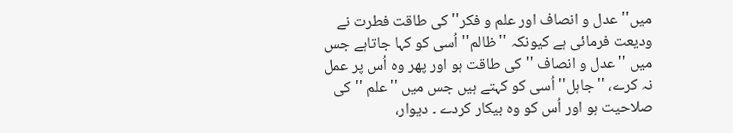میں'' عدل و انصاف اور علم و فکر'' کی طاقت فطرت نے ودیعت فرمائی ہے کیونکہ ''ظالم'' اُسی کو کہا جاتاہے جس میں ''عدل و انصاف ''کی طاقت ہو اور پھر وہ اُس پر عمل نہ کرے، ''جاہل'' اُسی کو کہتے ہیں جس میں ''علم ''کی صلاحیت ہو اور اُس کو وہ بیکار کردے ۔ دیوار،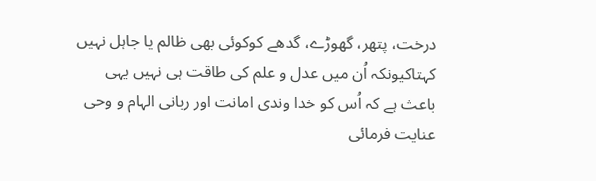درخت، پتھر، گھوڑے، گدھے کوکوئی بھی ظالم یا جاہل نہیں کہتاکیونکہ اُن میں عدل و علم کی طاقت ہی نہیں یہی باعث ہے کہ اُس کو خدا وندی امانت اور ربانی الہام و وحی عنایت فرمائی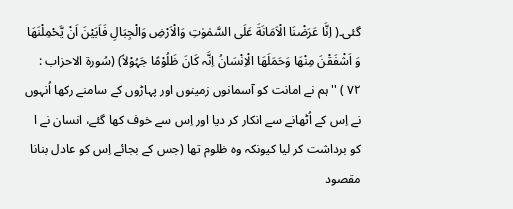گئی۔( اِنَّا عَرَضْنَا الْاَمَانَةَ عَلَی السَّمٰوٰتِ وَالْاَرْضِ وَالْجِبَالِ فَاَبَیْنَ اَنْ یَّحْمِلْنَھَا وَ اَشْفَقْنَ مِنْھَا وَحَمَلَھَا الْاِنْسَانُ اِنَّہ کَانَ ظَلُوْمًا جَہُوْلاً) (سُورة الاحزاب : ٧٢ ) ''ہم نے امانت کو آسمانوں زمینوں اور پہاڑوں کے سامنے رکھا اُنہوں نے اِس کے اُٹھانے سے انکار کر دیا اور اِس سے خوف کھا گئے، انسان نے ا کو برداشت کر لیا کیونکہ وہ ظلوم تھا (جس کے بجائے اِس کو عادل بنانا مقصود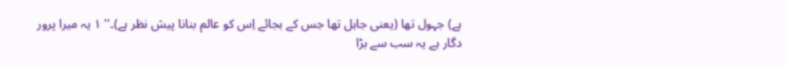ہے) جہول تھا (یعنی جاہل تھا جس کے بجائے اِس کو عالم بنانا پیش نظر ہے)۔'' ١ یہ میرا پرور دگار ہے یہ سب سے بڑا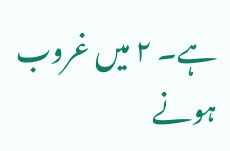ہے۔ ٢ میں غروب ہونے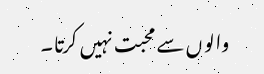والوں سے محبت نہیں کرتا۔